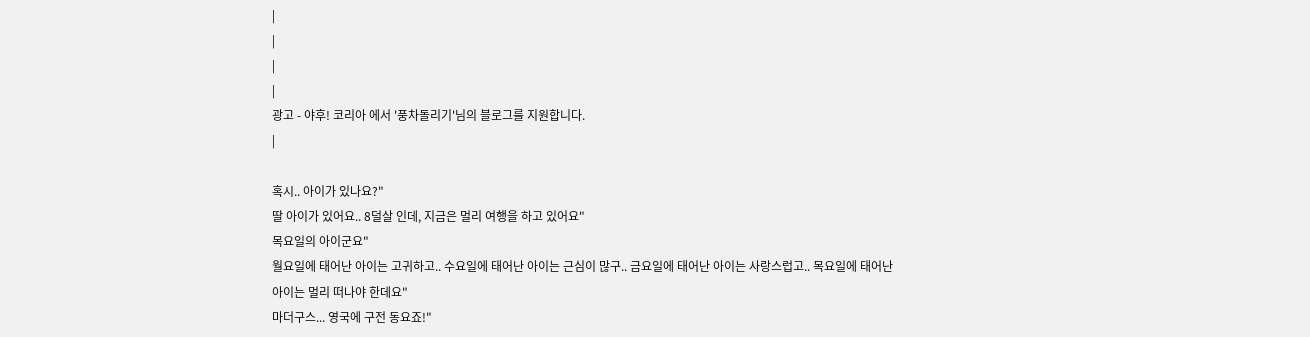|
|
|
|
광고 - 야후! 코리아 에서 '풍차돌리기'님의 블로그를 지원합니다.
|

혹시.. 아이가 있나요?"
딸 아이가 있어요.. 8덜살 인데, 지금은 멀리 여행을 하고 있어요"
목요일의 아이군요"
월요일에 태어난 아이는 고귀하고.. 수요일에 태어난 아이는 근심이 많구.. 금요일에 태어난 아이는 사랑스럽고.. 목요일에 태어난 아이는 멀리 떠나야 한데요"
마더구스... 영국에 구전 동요죠!"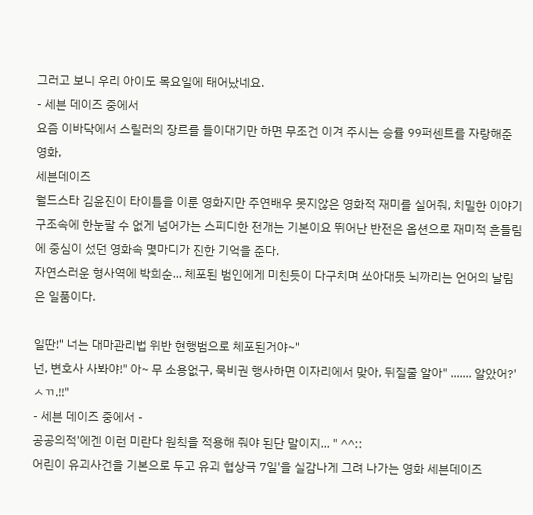그러고 보니 우리 아이도 목요일에 태어났네요.
- 세븐 데이즈 중에서
요즘 이바닥에서 스릴러의 장르를 들이대기만 하면 무조건 이겨 주시는 승률 99퍼센트를 자랑해준 영화,
세븐데이즈
월드스타 김윤진이 타이틀을 이룬 영화지만 주연배우 못지않은 영화적 재미를 실어줘, 치밀한 이야기 구조속에 한눈팔 수 없게 넘어가는 스피디한 전개는 기본이요 뛰어난 반전은 옵션으로 재미적 흔들림에 중심이 섰던 영화속 몇마디가 진한 기억을 준다.
자연스러운 형사역에 박희순... 체포된 범인에게 미친듯이 다구치며 쏘아대듯 뇌까리는 언어의 날림은 일품이다.

일딴!" 너는 대마관리법 위반 현행범으로 체포된거야~"
넌, 변호사 사봐야!" 아~ 무 소용없구, 묵비권 행사하면 이자리에서 맞아, 뒤질줄 알아" ....... 알았어?' ㅅㄲ.!!"
- 세븐 데이즈 중에서 -
공공의적'에겐 이런 미란다 원칙을 적용해 줘야 된단 말이지... " ^^::
어린이 유괴사건을 기본으로 두고 유괴 협상극 7일'을 실감나게 그려 나가는 영화 세븐데이즈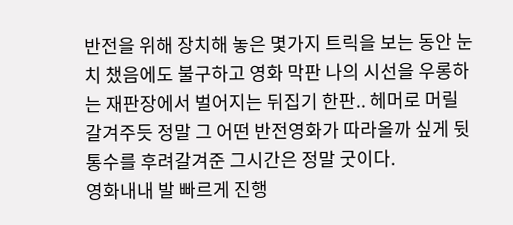반전을 위해 장치해 놓은 몇가지 트릭을 보는 동안 눈치 챘음에도 불구하고 영화 막판 나의 시선을 우롱하는 재판장에서 벌어지는 뒤집기 한판.. 헤머로 머릴 갈겨주듯 정말 그 어떤 반전영화가 따라올까 싶게 뒷통수를 후려갈겨준 그시간은 정말 굿이다.
영화내내 발 빠르게 진행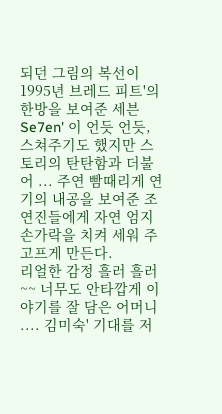되던 그림의 복선이 1995년 브레드 피트'의 한방을 보여준 세븐 Se7en' 이 언듯 언듯, 스쳐주기도 했지만 스토리의 탄탄함과 더불어 ... 주연 빰때리게 연기의 내공을 보여준 조연진들에게 자연 엄지 손가락을 치켜 세워 주고프게 만든다.
리얼한 감정 흘러 흘러~~ 너무도 안타깝게 이야기를 잘 담은 어머니 .... 김미숙' 기대를 저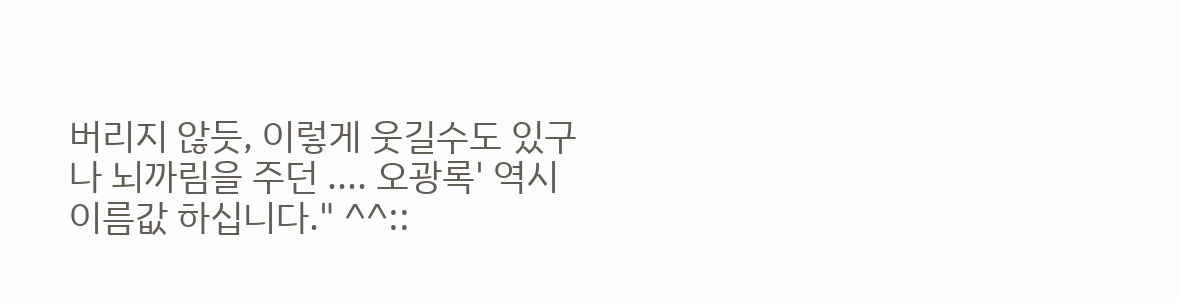버리지 않듯, 이렇게 웃길수도 있구나 뇌까림을 주던 .... 오광록' 역시 이름값 하십니다." ^^::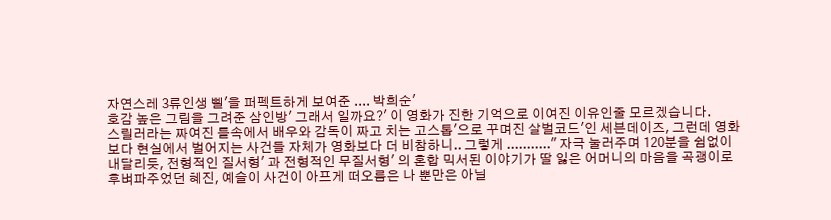자연스레 3류인생 삘'을 퍼펙트하게 보여준 .... 박희순'
호감 높은 그림을 그려준 삼인방' 그래서 일까요?' 이 영화가 진한 기억으로 이여진 이유인줄 모르겠습니다.
스릴러라는 짜여진 틀속에서 배우와 감독이 짜고 치는 고스톱'으로 꾸며진 살벌코드'인 세븐데이즈, 그런데 영화보다 현실에서 벌어지는 사건들 자체가 영화보다 더 비참하니.. 그렇게 ..........." 자극 눌러주며 120분을 쉼없이 내달리듯, 전형적인 질서형' 과 전형적인 무질서형' 의 혼합 믹서된 이야기가 딸 잃은 어머니의 마음을 곡괭이로 후벼파주었던 혜진, 예슬이 사건이 아프게 떠오름은 나 뿐만은 아닐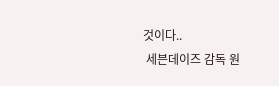것이다..
 세븐데이즈 감독 원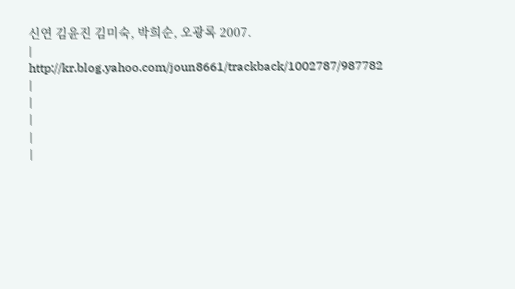신연 김윤진 김미숙, 박희순, 오광록 2007.
|
http://kr.blog.yahoo.com/joun8661/trackback/1002787/987782
|
|
|
|
|